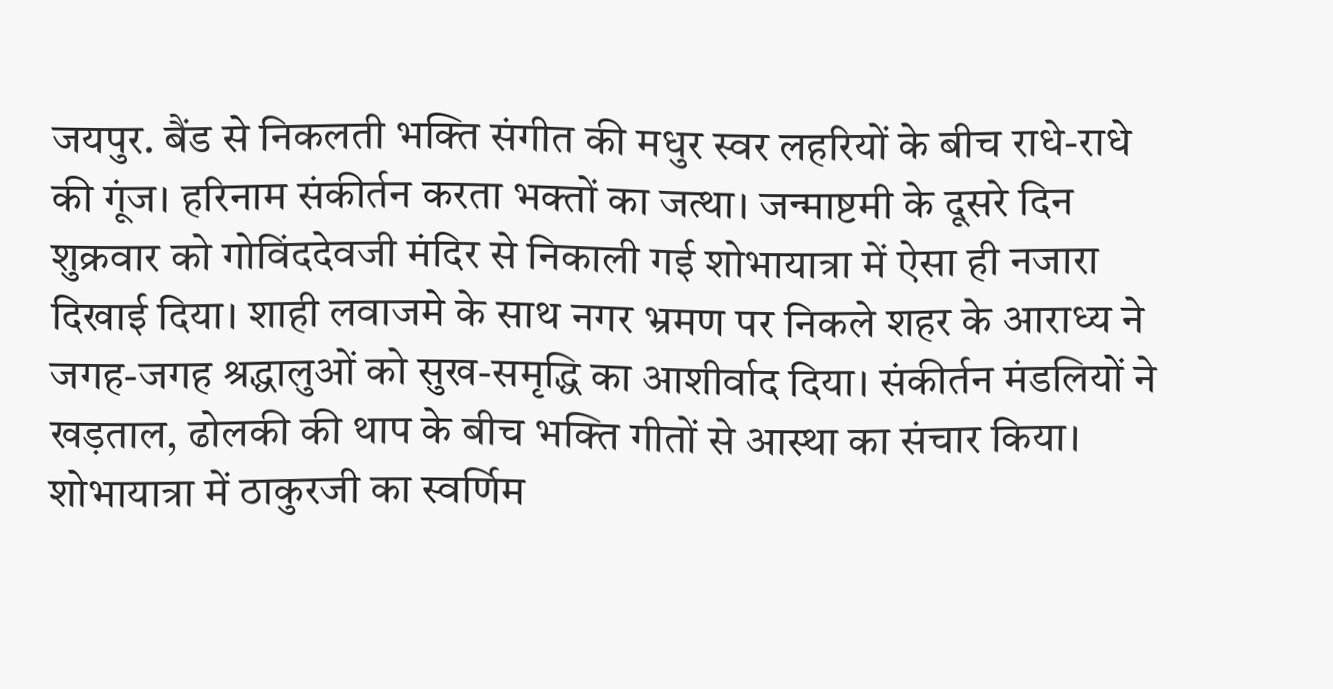जयपुर. बैंड से निकलती भक्ति संगीत की मधुर स्वर लहरियों के बीच राधे-राधे की गूंज। हरिनाम संकीर्तन करता भक्तों का जत्था। जन्माष्टमी के दूसरे दिन शुक्रवार को गोविंददेवजी मंदिर से निकाली गई शोभायात्रा में ऐसा ही नजारा दिखाई दिया। शाही लवाजमे के साथ नगर भ्रमण पर निकले शहर के आराध्य ने जगह-जगह श्रद्धालुओं को सुख-समृद्धि का आशीर्वाद दिया। संकीर्तन मंडलियों ने खड़ताल, ढोलकी की थाप के बीच भक्ति गीतों से आस्था का संचार किया। शोभायात्रा में ठाकुरजी का स्वर्णिम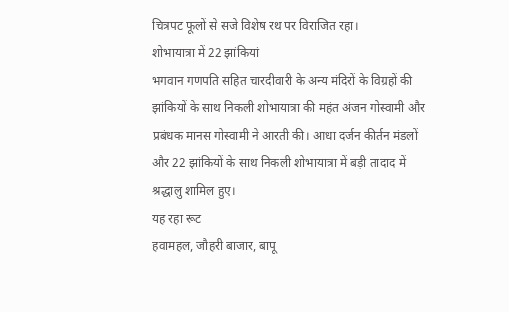चित्रपट फूलों से सजे विशेष रथ पर विराजित रहा।
शोभायात्रा में 22 झांकियां
भगवान गणपति सहित चारदीवारी के अन्य मंदिरों के विग्रहों की झांकियों के साथ निकली शोभायात्रा की महंत अंजन गोस्वामी और प्रबंधक मानस गोस्वामी ने आरती की। आधा दर्जन कीर्तन मंडलों और 22 झांकियों के साथ निकली शोभायात्रा में बड़ी तादाद में श्रद्धालु शामिल हुए।
यह रहा रूट
हवामहल, जौहरी बाजार, बापू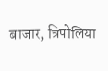बाजार, त्रिपोलिया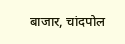बाजार, चांदपोल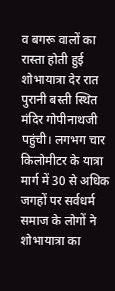व बगरू वालों का रास्ता होती हुई शोभायात्रा देर रात पुरानी बस्ती स्थित मंदिर गोपीनाथजी पहुंची। लगभग चार किलोमीटर के यात्रा मार्ग में 30 से अधिक जगहों पर सर्वधर्म समाज के लोगों ने शोभायात्रा का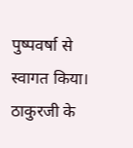पुष्पवर्षा से स्वागत किया। ठाकुरजी के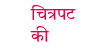चित्रपट की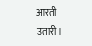आरती उतारी।